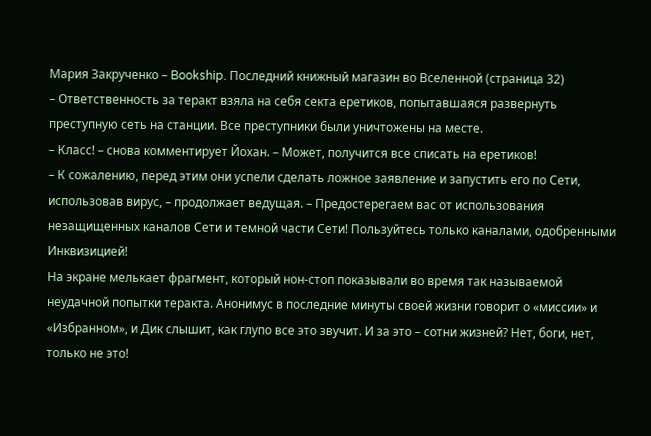Мария Закрученко – Bookship. Последний книжный магазин во Вселенной (страница 32)
– Ответственность за теракт взяла на себя секта еретиков, попытавшаяся развернуть преступную сеть на станции. Все преступники были уничтожены на месте.
– Класс! – снова комментирует Йохан. – Может, получится все списать на еретиков!
– К сожалению, перед этим они успели сделать ложное заявление и запустить его по Сети, использовав вирус, – продолжает ведущая. – Предостерегаем вас от использования незащищенных каналов Сети и темной части Сети! Пользуйтесь только каналами, одобренными Инквизицией!
На экране мелькает фрагмент, который нон-стоп показывали во время так называемой неудачной попытки теракта. Анонимус в последние минуты своей жизни говорит о «миссии» и «Избранном», и Дик слышит, как глупо все это звучит. И за это – сотни жизней? Нет, боги, нет, только не это!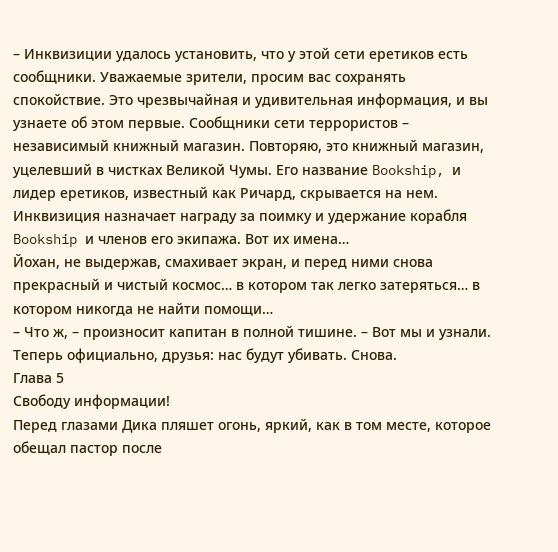– Инквизиции удалось установить, что у этой сети еретиков есть сообщники. Уважаемые зрители, просим вас сохранять спокойствие. Это чрезвычайная и удивительная информация, и вы узнаете об этом первые. Сообщники сети террористов – независимый книжный магазин. Повторяю, это книжный магазин, уцелевший в чистках Великой Чумы. Его название Bookship, и лидер еретиков, известный как Ричард, скрывается на нем. Инквизиция назначает награду за поимку и удержание корабля Bookship и членов его экипажа. Вот их имена…
Йохан, не выдержав, смахивает экран, и перед ними снова прекрасный и чистый космос… в котором так легко затеряться… в котором никогда не найти помощи…
– Что ж, – произносит капитан в полной тишине. – Вот мы и узнали. Теперь официально, друзья: нас будут убивать. Снова.
Глава 5
Свободу информации!
Перед глазами Дика пляшет огонь, яркий, как в том месте, которое обещал пастор после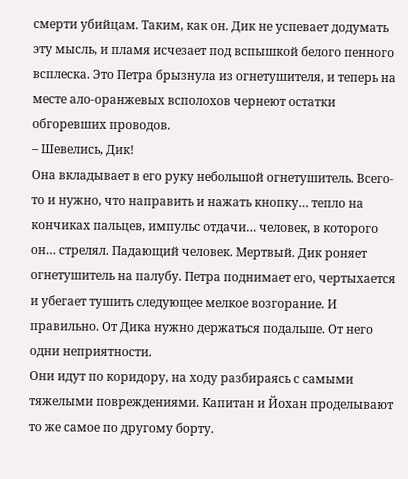смерти убийцам. Таким, как он. Дик не успевает додумать эту мысль, и пламя исчезает под вспышкой белого пенного всплеска. Это Петра брызнула из огнетушителя, и теперь на месте ало-оранжевых всполохов чернеют остатки обгоревших проводов.
– Шевелись, Дик!
Она вкладывает в его руку небольшой огнетушитель. Всего-то и нужно, что направить и нажать кнопку… тепло на кончиках пальцев, импульс отдачи… человек, в которого он… стрелял. Падающий человек. Мертвый. Дик роняет огнетушитель на палубу. Петра поднимает его, чертыхается и убегает тушить следующее мелкое возгорание. И правильно. От Дика нужно держаться подальше. От него одни неприятности.
Они идут по коридору, на ходу разбираясь с самыми тяжелыми повреждениями. Капитан и Йохан проделывают то же самое по другому борту.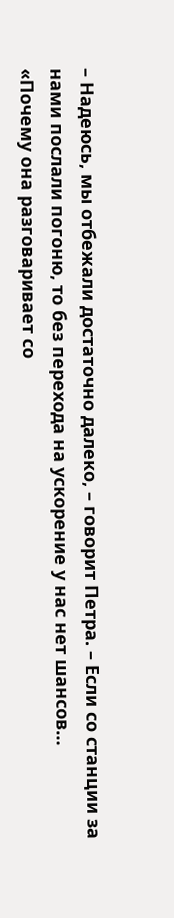– Надеюсь, мы отбежали достаточно далеко, – говорит Петра. – Если со станции за нами послали погоню, то без перехода на ускорение у нас нет шансов…
«Почему она разговаривает со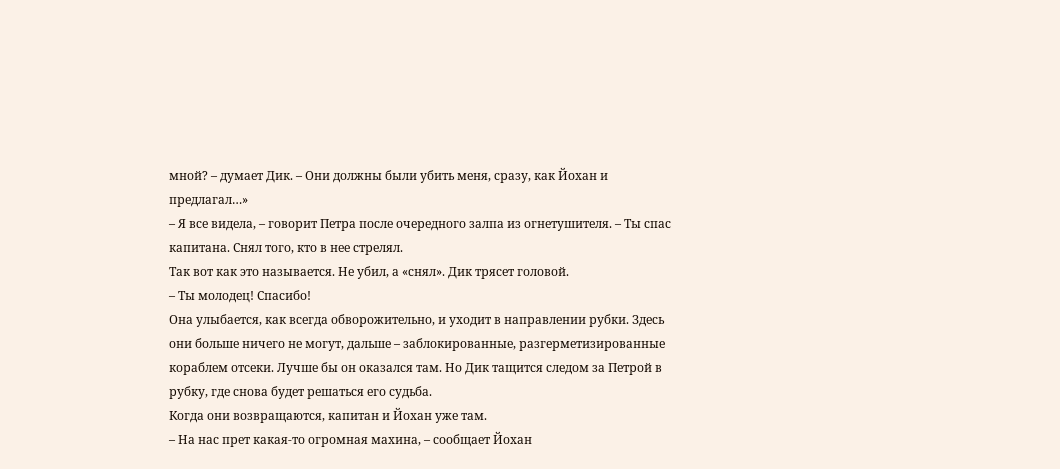мной? – думает Дик. – Они должны были убить меня, сразу, как Йохан и предлагал…»
– Я все видела, – говорит Петра после очередного залпа из огнетушителя. – Ты спас капитана. Снял того, кто в нее стрелял.
Так вот как это называется. Не убил, а «снял». Дик трясет головой.
– Ты молодец! Спасибо!
Она улыбается, как всегда обворожительно, и уходит в направлении рубки. Здесь они больше ничего не могут, дальше – заблокированные, разгерметизированные кораблем отсеки. Лучше бы он оказался там. Но Дик тащится следом за Петрой в рубку, где снова будет решаться его судьба.
Когда они возвращаются, капитан и Йохан уже там.
– На нас прет какая-то огромная махина, – сообщает Йохан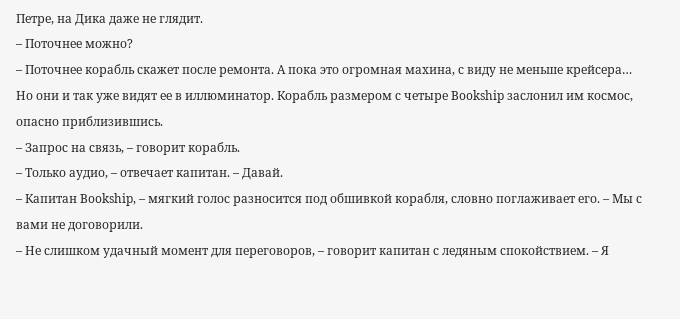Петре, на Дика даже не глядит.
– Поточнее можно?
– Поточнее корабль скажет после ремонта. А пока это огромная махина, с виду не меньше крейсера…
Но они и так уже видят ее в иллюминатор. Корабль размером с четыре Bookship заслонил им космос, опасно приблизившись.
– Запрос на связь, – говорит корабль.
– Только аудио, – отвечает капитан. – Давай.
– Капитан Bookship, – мягкий голос разносится под обшивкой корабля, словно поглаживает его. – Мы с вами не договорили.
– Не слишком удачный момент для переговоров, – говорит капитан с ледяным спокойствием. – Я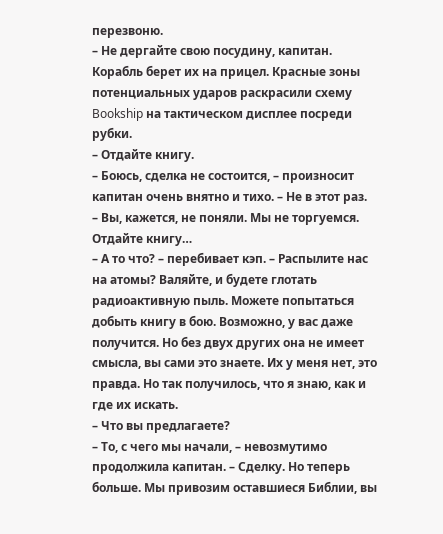перезвоню.
– Не дергайте свою посудину, капитан.
Корабль берет их на прицел. Красные зоны потенциальных ударов раскрасили схему Bookship на тактическом дисплее посреди рубки.
– Отдайте книгу.
– Боюсь, сделка не состоится, – произносит капитан очень внятно и тихо. – Не в этот раз.
– Вы, кажется, не поняли. Мы не торгуемся. Отдайте книгу…
– А то что? – перебивает кэп. – Распылите нас на атомы? Валяйте, и будете глотать радиоактивную пыль. Можете попытаться добыть книгу в бою. Возможно, у вас даже получится. Но без двух других она не имеет смысла, вы сами это знаете. Их у меня нет, это правда. Но так получилось, что я знаю, как и где их искать.
– Что вы предлагаете?
– То, с чего мы начали, – невозмутимо продолжила капитан. – Сделку. Но теперь больше. Мы привозим оставшиеся Библии, вы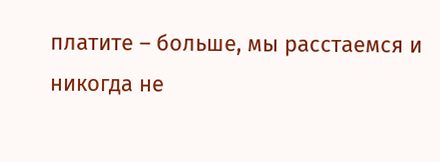платите – больше, мы расстаемся и никогда не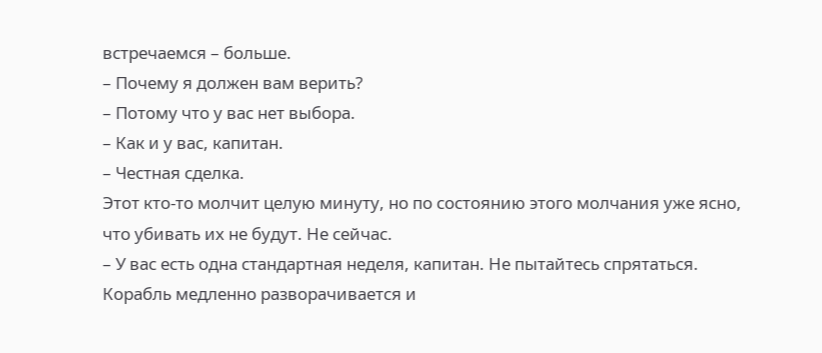встречаемся – больше.
– Почему я должен вам верить?
– Потому что у вас нет выбора.
– Как и у вас, капитан.
– Честная сделка.
Этот кто-то молчит целую минуту, но по состоянию этого молчания уже ясно, что убивать их не будут. Не сейчас.
– У вас есть одна стандартная неделя, капитан. Не пытайтесь спрятаться.
Корабль медленно разворачивается и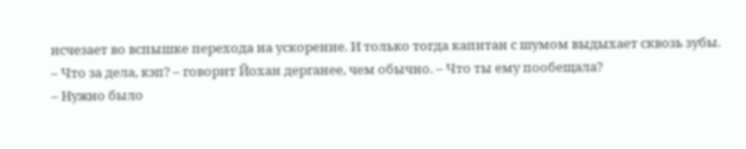исчезает во вспышке перехода на ускорение. И только тогда капитан с шумом выдыхает сквозь зубы.
– Что за дела, кэп? – говорит Йохан дерганее, чем обычно. – Что ты ему пообещала?
– Нужно было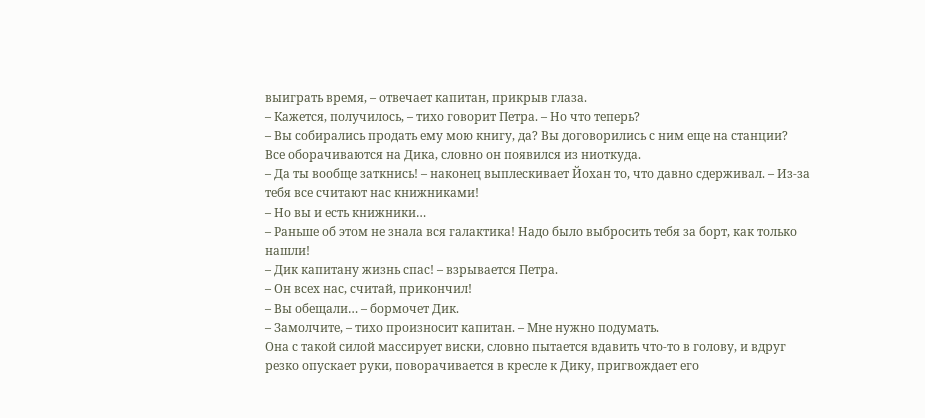выиграть время, – отвечает капитан, прикрыв глаза.
– Кажется, получилось, – тихо говорит Петра. – Но что теперь?
– Вы собирались продать ему мою книгу, да? Вы договорились с ним еще на станции?
Все оборачиваются на Дика, словно он появился из ниоткуда.
– Да ты вообще заткнись! – наконец выплескивает Йохан то, что давно сдерживал. – Из-за тебя все считают нас книжниками!
– Но вы и есть книжники…
– Раньше об этом не знала вся галактика! Надо было выбросить тебя за борт, как только нашли!
– Дик капитану жизнь спас! – взрывается Петра.
– Он всех нас, считай, прикончил!
– Вы обещали… – бормочет Дик.
– Замолчите, – тихо произносит капитан. – Мне нужно подумать.
Она с такой силой массирует виски, словно пытается вдавить что-то в голову, и вдруг резко опускает руки, поворачивается в кресле к Дику, пригвождает его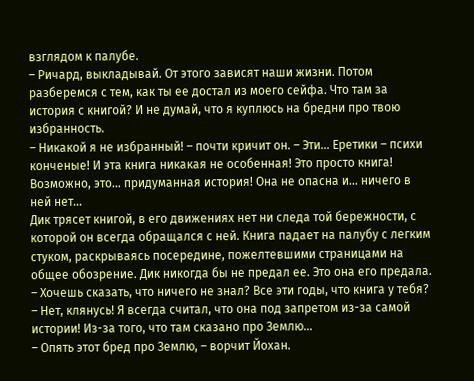взглядом к палубе.
– Ричард, выкладывай. От этого зависят наши жизни. Потом разберемся с тем, как ты ее достал из моего сейфа. Что там за история с книгой? И не думай, что я куплюсь на бредни про твою избранность.
– Никакой я не избранный! – почти кричит он. – Эти… Еретики – психи конченые! И эта книга никакая не особенная! Это просто книга! Возможно, это… придуманная история! Она не опасна и… ничего в ней нет…
Дик трясет книгой, в его движениях нет ни следа той бережности, с которой он всегда обращался с ней. Книга падает на палубу с легким стуком, раскрываясь посередине, пожелтевшими страницами на общее обозрение. Дик никогда бы не предал ее. Это она его предала.
– Хочешь сказать, что ничего не знал? Все эти годы, что книга у тебя?
– Нет, клянусь! Я всегда считал, что она под запретом из-за самой истории! Из-за того, что там сказано про Землю…
– Опять этот бред про Землю, – ворчит Йохан.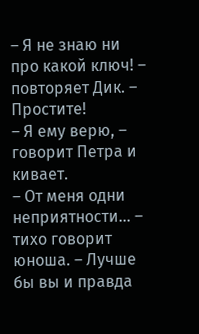– Я не знаю ни про какой ключ! – повторяет Дик. – Простите!
– Я ему верю, – говорит Петра и кивает.
– От меня одни неприятности… – тихо говорит юноша. – Лучше бы вы и правда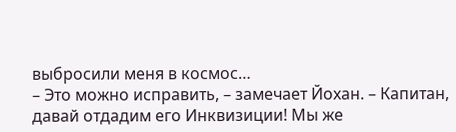выбросили меня в космос…
– Это можно исправить, – замечает Йохан. – Капитан, давай отдадим его Инквизиции! Мы же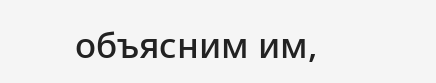объясним им,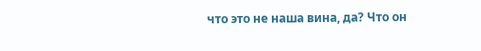что это не наша вина, да? Что он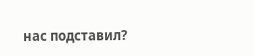нас подставил?